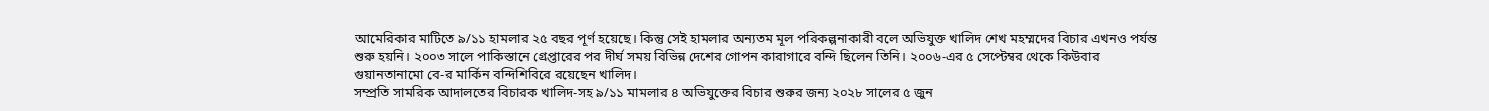আমেরিকার মাটিতে ৯/১১ হামলার ২৫ বছর পূর্ণ হয়েছে। কিন্তু সেই হামলার অন্যতম মূল পরিকল্পনাকারী বলে অভিযুক্ত খালিদ শেখ মহম্মদের বিচার এখনও পর্যন্ত শুরু হয়নি। ২০০৩ সালে পাকিস্তানে গ্রেপ্তারের পর দীর্ঘ সময় বিভিন্ন দেশের গোপন কারাগারে বন্দি ছিলেন তিনি। ২০০৬-এর ৫ সেপ্টেম্বর থেকে কিউবার গুয়ানতানামো বে-র মার্কিন বন্দিশিবিরে রয়েছেন খালিদ।
সম্প্রতি সামরিক আদালতের বিচারক খালিদ-সহ ৯/১১ মামলার ৪ অভিযুক্তের বিচার শুরুর জন্য ২০২৮ সালের ৫ জুন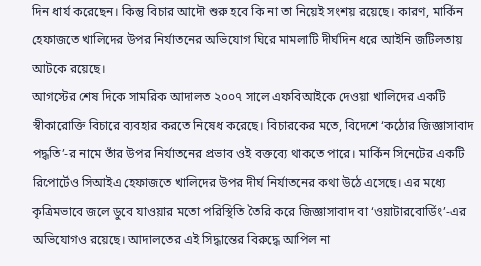দিন ধার্য করেছেন। কিন্তু বিচার আদৌ শুরু হবে কি না তা নিয়েই সংশয় রয়েছে। কারণ, মার্কিন হেফাজতে খালিদের উপর নির্যাতনের অভিযোগ ঘিরে মামলাটি দীর্ঘদিন ধরে আইনি জটিলতায় আটকে রয়েছে।
আগস্টের শেষ দিকে সামরিক আদালত ২০০৭ সালে এফবিআইকে দেওয়া খালিদের একটি স্বীকারোক্তি বিচারে ব্যবহার করতে নিষেধ করেছে। বিচারকের মতে, বিদেশে ‘কঠোর জিজ্ঞাসাবাদ পদ্ধতি’-র নামে তাঁর উপর নির্যাতনের প্রভাব ওই বক্তব্যে থাকতে পারে। মার্কিন সিনেটের একটি রিপোর্টেও সিআইএ হেফাজতে খালিদের উপর দীর্ঘ নির্যাতনের কথা উঠে এসেছে। এর মধ্যে কৃত্রিমভাবে জলে ডুবে যাওয়ার মতো পরিস্থিতি তৈরি করে জিজ্ঞাসাবাদ বা ‘ওয়াটারবোর্ডিং’-এর অভিযোগও রয়েছে। আদালতের এই সিদ্ধান্তের বিরুদ্ধে আপিল না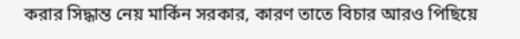করার সিদ্ধান্ত নেয় মার্কিন সরকার, কারণ তাতে বিচার আরও পিছিয়ে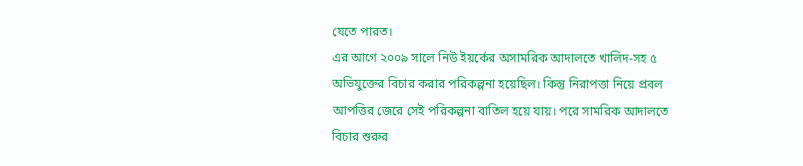যেতে পারত।
এর আগে ২০০৯ সালে নিউ ইয়র্কের অসামরিক আদালতে খালিদ-সহ ৫ অভিযুক্তের বিচার করার পরিকল্পনা হয়েছিল। কিন্তু নিরাপত্তা নিয়ে প্রবল আপত্তির জেরে সেই পরিকল্পনা বাতিল হয়ে যায়। পরে সামরিক আদালতে বিচার শুরুর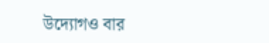উদ্যোগও বার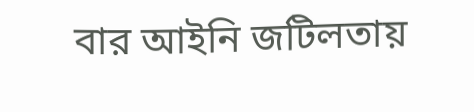বার আইনি জটিলতায়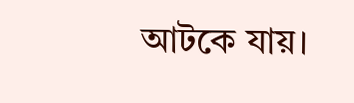আটকে যায়।